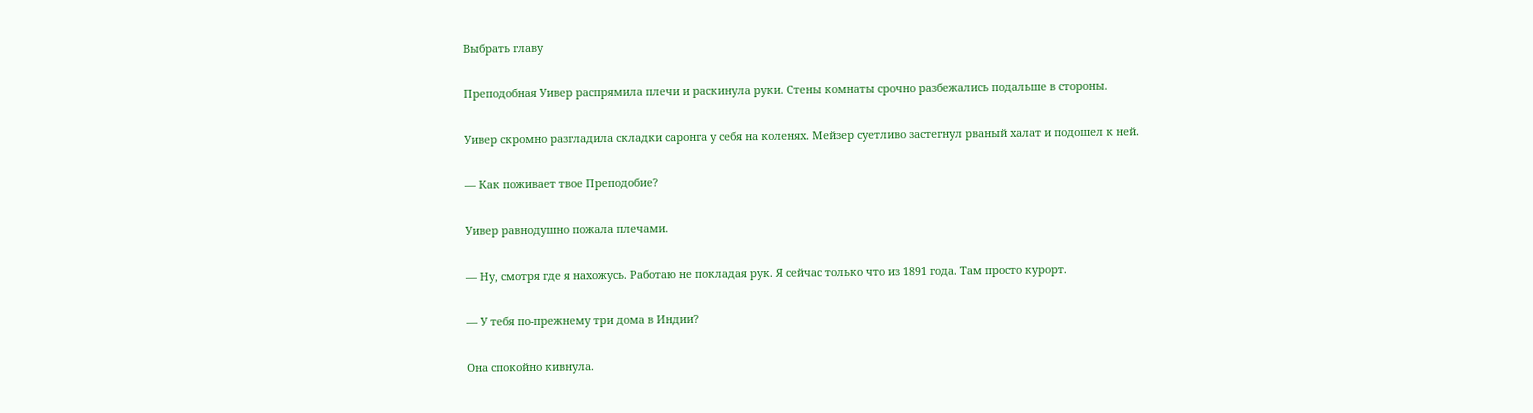Выбрать главу

Преподобная Уивер распрямила плечи и раскинула руки. Стены комнаты срочно разбежались подальше в стороны.

Уивер скромно разгладила складки саронга у себя на коленях. Мейзер суетливо застегнул рваный халат и подошел к ней.

— Как поживает твое Преподобие?

Уивер равнодушно пожала плечами.

— Ну, смотря где я нахожусь. Работаю не покладая рук. Я сейчас только что из 1891 года. Там просто курорт.

— У тебя по-прежнему три дома в Индии?

Она спокойно кивнула.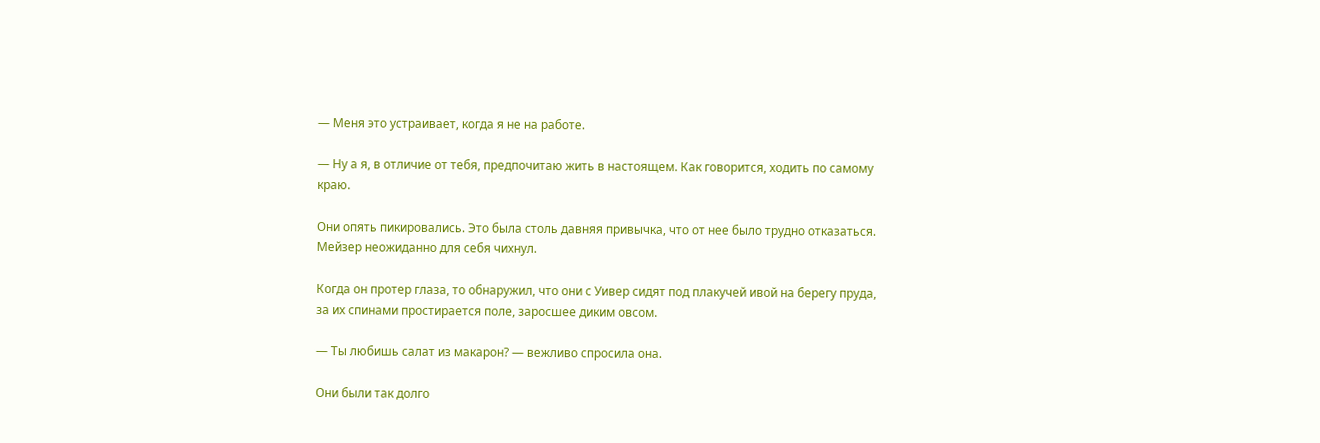— Меня это устраивает, когда я не на работе.

— Ну а я, в отличие от тебя, предпочитаю жить в настоящем. Как говорится, ходить по самому краю.

Они опять пикировались. Это была столь давняя привычка, что от нее было трудно отказаться. Мейзер неожиданно для себя чихнул.

Когда он протер глаза, то обнаружил, что они с Уивер сидят под плакучей ивой на берегу пруда, за их спинами простирается поле, заросшее диким овсом.

— Ты любишь салат из макарон? — вежливо спросила она.

Они были так долго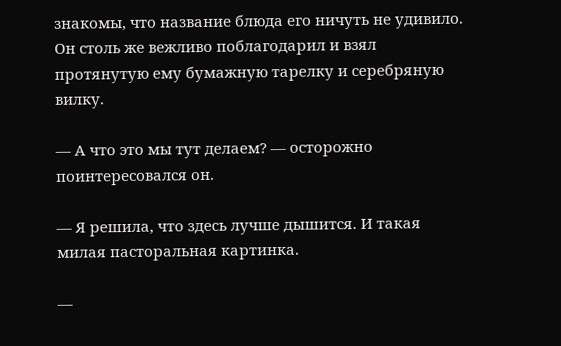знакомы, что название блюда его ничуть не удивило. Он столь же вежливо поблагодарил и взял протянутую ему бумажную тарелку и серебряную вилку.

— А что это мы тут делаем? — осторожно поинтересовался он.

— Я решила, что здесь лучше дышится. И такая милая пасторальная картинка.

—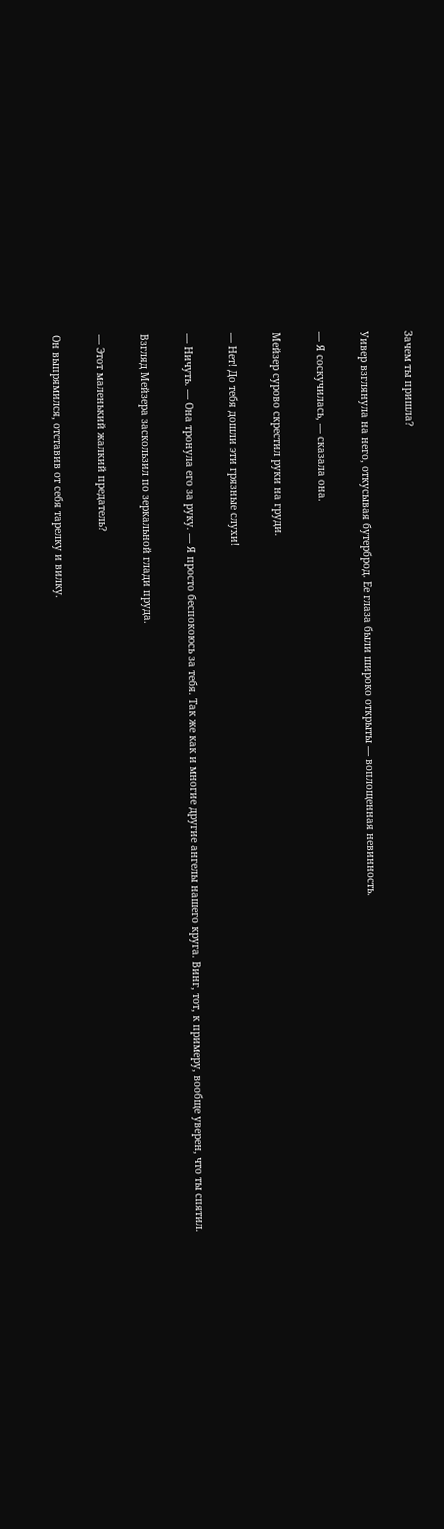Зачем ты пришла?

Уивер взглянула на него, откусывая бутерброд. Ее глаза были широко открыты — воплощенная невинность.

— Я соскучилась, — сказала она.

Мейзер сурово скрестил руки на груди.

— Нет! До тебя дошли эти грязные слухи!

— Ничуть. — Она тронула его за руку. — Я просто беспокоюсь за тебя. Так же как и многие другие ангелы нашего круга. Винг, тот, к примеру, вообще уверен, что ты спятил.

Взгляд Мейзера заскользил по зеркальной глади пруда.

— Этот маленький жалкий предатель?

Он выпрямился, отставив от себя тарелку и вилку.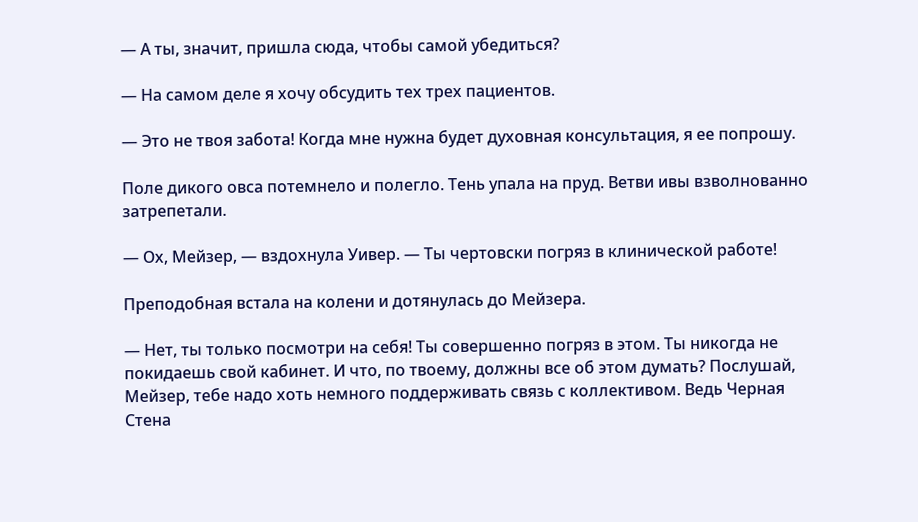— А ты, значит, пришла сюда, чтобы самой убедиться?

— На самом деле я хочу обсудить тех трех пациентов.

— Это не твоя забота! Когда мне нужна будет духовная консультация, я ее попрошу.

Поле дикого овса потемнело и полегло. Тень упала на пруд. Ветви ивы взволнованно затрепетали.

— Ох, Мейзер, — вздохнула Уивер. — Ты чертовски погряз в клинической работе!

Преподобная встала на колени и дотянулась до Мейзера.

— Нет, ты только посмотри на себя! Ты совершенно погряз в этом. Ты никогда не покидаешь свой кабинет. И что, по твоему, должны все об этом думать? Послушай, Мейзер, тебе надо хоть немного поддерживать связь с коллективом. Ведь Черная Стена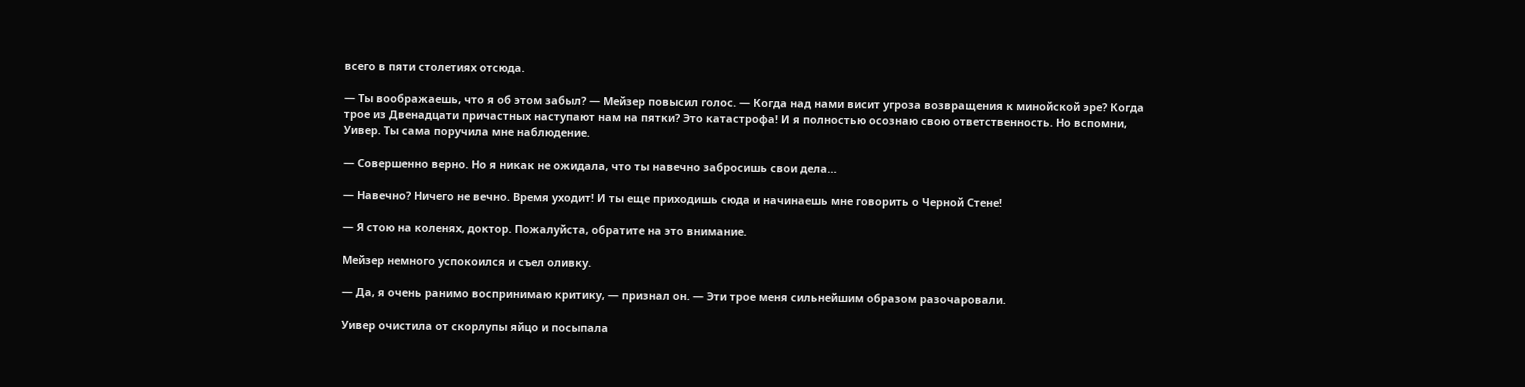всего в пяти столетиях отсюда.

— Ты воображаешь, что я об этом забыл? — Мейзер повысил голос. — Когда над нами висит угроза возвращения к минойской эре? Когда трое из Двенадцати причастных наступают нам на пятки? Это катастрофа! И я полностью осознаю свою ответственность. Но вспомни, Уивер. Ты сама поручила мне наблюдение.

— Совершенно верно. Но я никак не ожидала, что ты навечно забросишь свои дела…

— Навечно? Ничего не вечно. Время уходит! И ты еще приходишь сюда и начинаешь мне говорить о Черной Стене!

— Я стою на коленях, доктор. Пожалуйста, обратите на это внимание.

Мейзер немного успокоился и съел оливку.

— Да, я очень ранимо воспринимаю критику, — признал он. — Эти трое меня сильнейшим образом разочаровали.

Уивер очистила от скорлупы яйцо и посыпала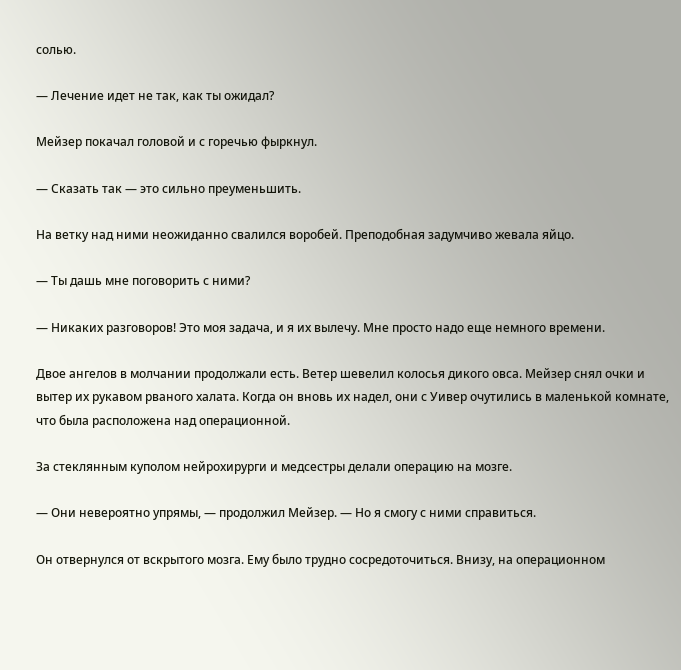солью.

— Лечение идет не так, как ты ожидал?

Мейзер покачал головой и с горечью фыркнул.

— Сказать так — это сильно преуменьшить.

На ветку над ними неожиданно свалился воробей. Преподобная задумчиво жевала яйцо.

— Ты дашь мне поговорить с ними?

— Никаких разговоров! Это моя задача, и я их вылечу. Мне просто надо еще немного времени.

Двое ангелов в молчании продолжали есть. Ветер шевелил колосья дикого овса. Мейзер снял очки и вытер их рукавом рваного халата. Когда он вновь их надел, они с Уивер очутились в маленькой комнате, что была расположена над операционной.

За стеклянным куполом нейрохирурги и медсестры делали операцию на мозге.

— Они невероятно упрямы, — продолжил Мейзер. — Но я смогу с ними справиться.

Он отвернулся от вскрытого мозга. Ему было трудно сосредоточиться. Внизу, на операционном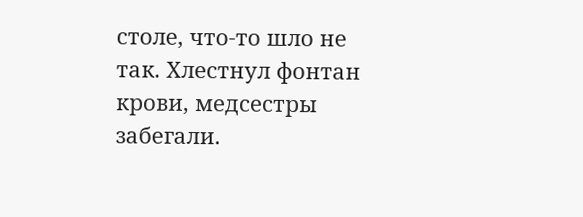столе, что-то шло не так. Хлестнул фонтан крови, медсестры забегали.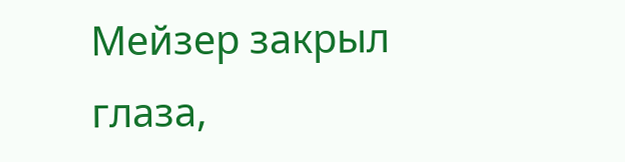Мейзер закрыл глаза,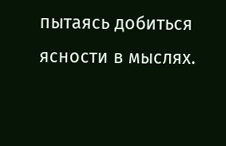пытаясь добиться ясности в мыслях.